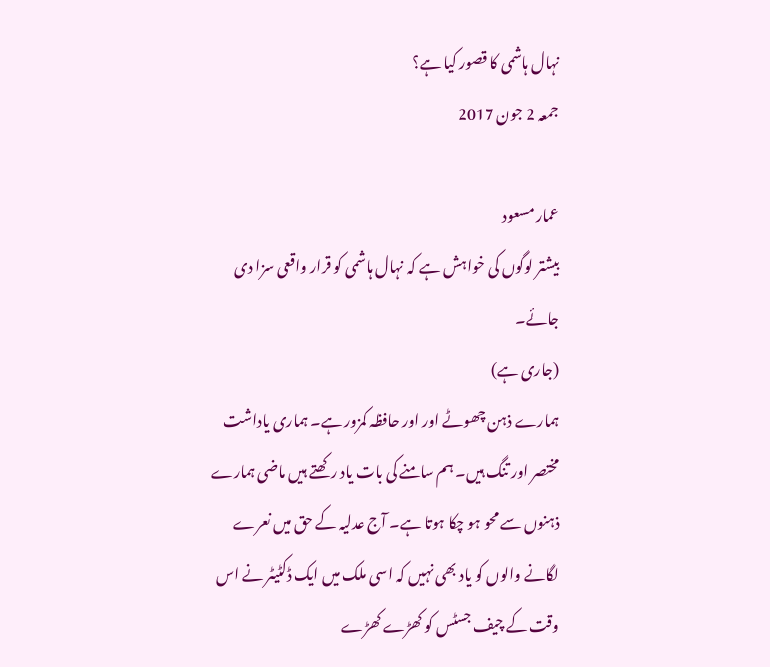نہال ہاشمی کا قصور کیا ہے؟
جمعہ 2 جون 2017

عمار مسعود
بیشتر لوگوں کی خواہش ہے کہ نہال ہاشمی کو قرار واقعی سزا دی جائے۔
(جاری ہے)
ہمارے ذہن چھوٹے اور اور حافظہ کمزور ہے۔ ہماری یاداشت مختصر اور تنگ ہیں۔ ہم سامنے کی بات یاد رکھتے ہیں ماضی ہمارے ذہنوں سے محو ہو چکا ہوتا ہے۔ آج عدلیہ کے حق میں نعرے لگانے والوں کو یاد بھی نہیں کہ اسی ملک میں ایک ڈکٹیٹر نے اس وقت کے چیف جسٹس کو کھڑے کھڑے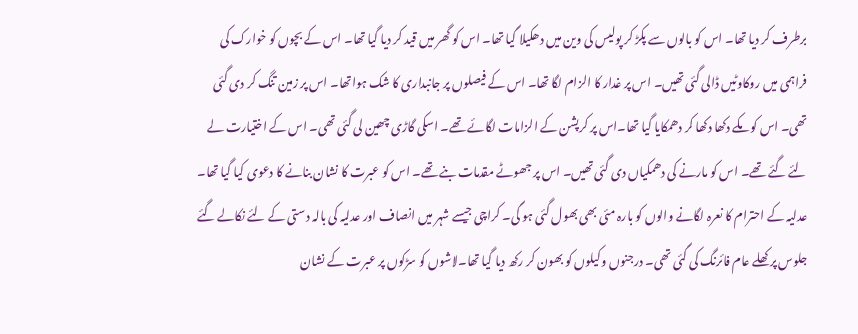برطرف کر دیا تھا۔ اس کو بالوں سے پکڑ کر پولیس کی وین میں دھکیلا گیا تھا۔ اس کو گھر میں قید کر دیا گیا تھا۔ اس کے بچوں کو خوارک کی فراہمی میں روکاوٹیں ڈالی گئی تھیں۔ اس پر غدار کا الزام لگا تھا۔ اس کے فیصلوں پر جانبداری کا شک ہواتھا۔ اس پر زمین تنگ کر دی گئی تھی۔ اس کو مکے دکھا دکھا کر دھمکایا گیا تھا۔اس پر کرپشن کے الزامات لگائے تھے۔ اسکی گاڑی چھین لی گئی تھی۔ اس کے اختیارت لے لئے گئے تھے۔ اس کو مارنے کی دھمکیاں دی گئی تھیں۔ اس پر جھوٹے مقدمات بنے تھے۔ اس کو عبرت کا نشان بنانے کا دعوی کیا گیا تھا۔
عدلیہ کے احترام کا نعرہ لگانے والوں کو بارہ مئی بھی بھول گئی ہو گی۔ کراچی جیسے شہر میں انصاف اور عدلیہ کی بالہ دستی کے لئے نکالے گئے جلوس پر کھلے عام فائرنگ کی گئی تھی۔ درجنوں وکیلوں کو بھون کر رکھ دیا گیا تھا۔لاشوں کو سڑکوں پر عبرت کے نشان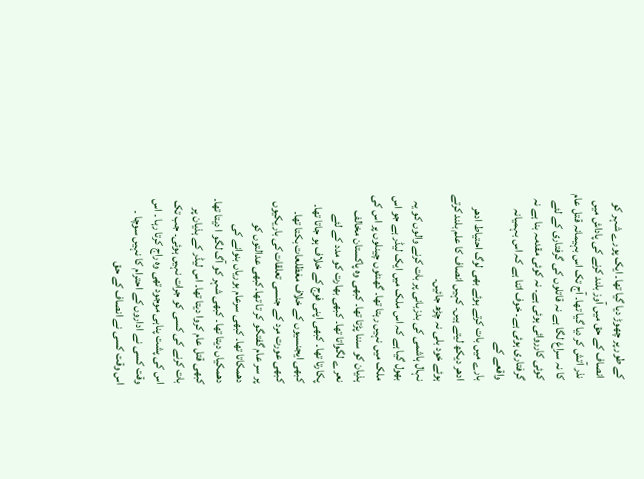کے طور پر چھوڑ دیا گیا تھا۔ ایک پورے شہر کو انصاف کے حق میں آوز بلند کرنے کی پاداش میں نذر آتش کر دیا گیا تھا۔ آج تک اس بہیمانہ قتل عام کا نہ سراغ لگا ہے نہ قاتلوں کی گرفتاری کے لئے کوئی کارروائی ہوئی ہے۔ نہ کوئی مقدمہ بنا ہے نہ گرفتاری ہوئی ہے۔ خوف اتنا ہے کہ اس بہمیانہ واقعے کے
بارے میں بات کرتے ہوئے بھی لوگ احتیاط ادھر ادھر دیکھ لیتے ہیں۔ کہیں انصاف کا علم بلند کرتے ہوئے خود بلی نہ چڑھ جائیں۔
نہال ہاشمی کی بدزبانی پر بات کرنے والوں کو یہ بھول گیا ہے کہ اس ملک میں ایک لیڈر ہے جو اس ملک میں نہیں رہتا تھا۔ گھنٹوں چینلوں پر اس کی ہذیان کو سننا پڑتا تھا۔ کبھی وہ پاکستان مخالف نعرے لگواتا تھا۔ کبھی بھارت کو مدد کے لئے پکارتا تھا۔ کبھی اپنی فوج کے خلاف ہو جاتا تھا۔ کبھی ایجنسیوں کے خلاف مغظلعات بکتا تھا۔ کبھی عورت مرد کے جنسی تعلقات کی باریکیوں پر سر عام گفتگو کر تا تھا۔کبھی عدالتوں کو دھمکاتا تھا۔ کبھی سرعام بوریاں بنوانے کی دھمکیاں دیتا تھا۔ کبھی شہر کو آگ لگو ا دیتا تھا۔ کبھی قتل عام کروا دیتا تھا۔ اس لیڈر کے ہذیان پر بات کرنے کی کسی کو جرات نہیں ہوئی۔ جب تک اس کی پشت پناہی موجود تھی وہ راج کرتا رہا ۔ اس وقت کسی نے اداروں کے احترام کا نہیں سوچا ۔ اس وقت کسی نے انصاف کے حق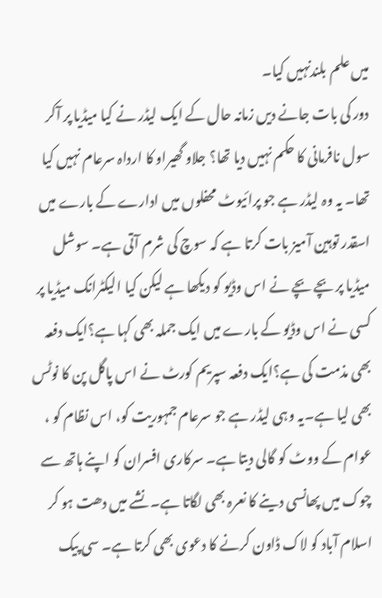میں علم بلندنہیں کیا۔
دور کی بات جانے دیں زمانہ حال کے ایک لیڈر نے کیا میڈیا پر آکر سول نافرمانی کا حکم نہیں دیا تھا؟ جلاو گھیراو کا ارداہ سرعام نہیں کیا تھا۔ یہ وہ لیڈر ہے جو پرائیوٹ محفلوں میں ادارے کے بارے میں اسقدر توہین آمیز بات کرتا ہے کہ سوچ کی شرم آتی ہے۔ سوشل میڈیا پر بچے بچے نے اس وڈیو کو دیکھا ہے لیکن کیا الیکٹرانک میڈیا پر کسی نے اس وڈیو کے بارے میں ایک جملہ بھی کہا ہے؟ایک دفعہ بھی مذمت کی ہے؟ایک دفعہ سپریم کورٹ نے اس پاگل پن کا نوٹس بھی لیا ہے۔یہ وہی لیڈر ہے جو سرعام جمہوریت کو، اس نظام کو ، عوام کے ووٹ کو گالی دیتا ہے۔ سرکاری افسران کو اپنے ہاتھ سے چوک میں پھانسی دینے کا نعرہ بھی لگاتا ہے۔ نشے میں دھت ہو کر اسلام آباد کو لاک ڈاون کرنے کا دعوی بھی کرتا ہے۔ سی پیک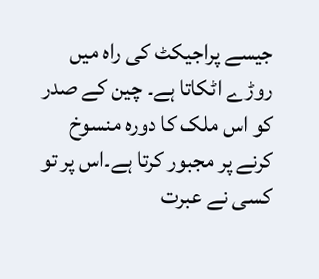جیسے پراجیکٹ کی راہ میں روڑے اٹکاتا ہے۔ چین کے صدر کو اس ملک کا دورہ منسوخ کرنے پر مجبور کرتا ہے۔اس پر تو کسی نے عبرت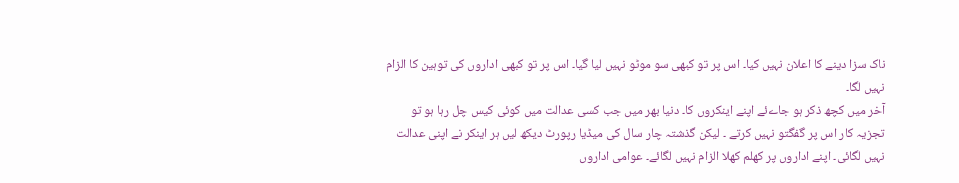ناک سزا دینے کا اعلان نہیں کیا۔ اس پر تو کبھی سو موٹو نہیں لیا گیا۔ اس پر تو کبھی اداروں کی توہین کا الزام نہیں لگا۔
آخر میں کچھ ذکر ہو جاےئے اپنے اینکروں کا۔ دنیا بھر میں جب کسی عدالت میں کوئی کیس چل رہا ہو تو تجزیہ کار اس پر گفگتو نہیں کرتے ۔ لیکن گذشتہ چار سال کی میڈیا رپورٹ دیکھ لیں ہر اینکر نے اپنی عدالت نہیں لگائی۔ اپنے اداروں پر کھلم کھلا الزام نہیں لگائے۔ عوامی اداروں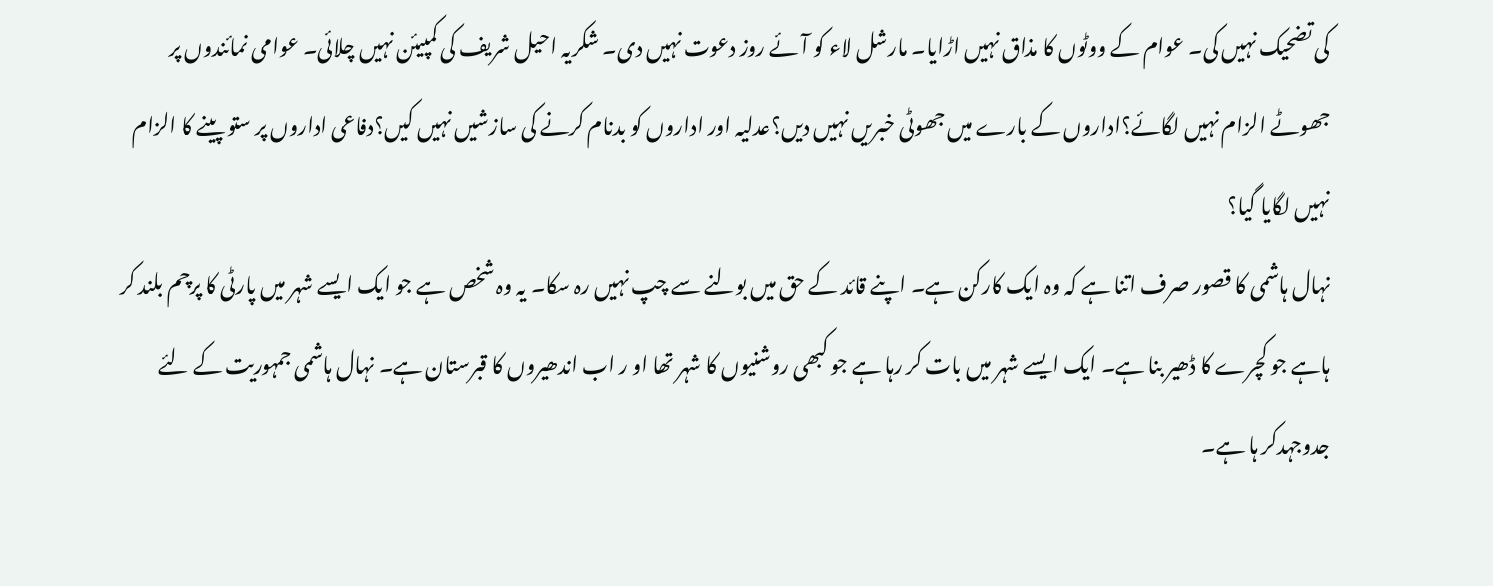کی تضحیک نہیں کی۔ عوام کے ووٹوں کا مذاق نہیں اڑایا۔ مارشل لاء کو آئے روز دعوت نہیں دی۔ شکریہ احیل شریف کی کمپیئن نہیں چلائی۔ عوامی نمائندوں پر جھوٹے الزام نہیں لگائے؟اداروں کے بارے میں جھوٹی خبریں نہیں دیں؟عدلیہ اور اداروں کو بدنام کرنے کی سازشیں نہیں کیں؟دفاعی اداروں پر ستو پینے کا الزام نہیں لگایا گیا؟
نہال ہاشمی کا قصور صرف اتنا ہے کہ وہ ایک کارکن ہے۔ اپنے قائد کے حق میں بولنے سے چپ نہیں رہ سکا۔ یہ وہ شخص ہے جو ایک ایسے شہر میں پارٹی کا پرچم بلند کر ہاہے جو کچرے کا ڈھیر بنا ہے۔ ایک ایسے شہر میں بات کر رہا ہے جو کبھی روشنیوں کا شہر تھا او ر اب اندھیروں کا قبرستان ہے۔ نہال ہاشمی جمہوریت کے لئے جدوجہدکر ہا ہے۔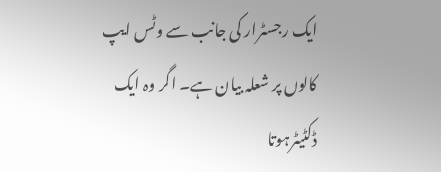ایک رجسٹرار کی جانب سے وٹس ایپ کالوں پر شعلہ بیان ہے۔ اگر وہ ایک ڈکٹیٹرہوتا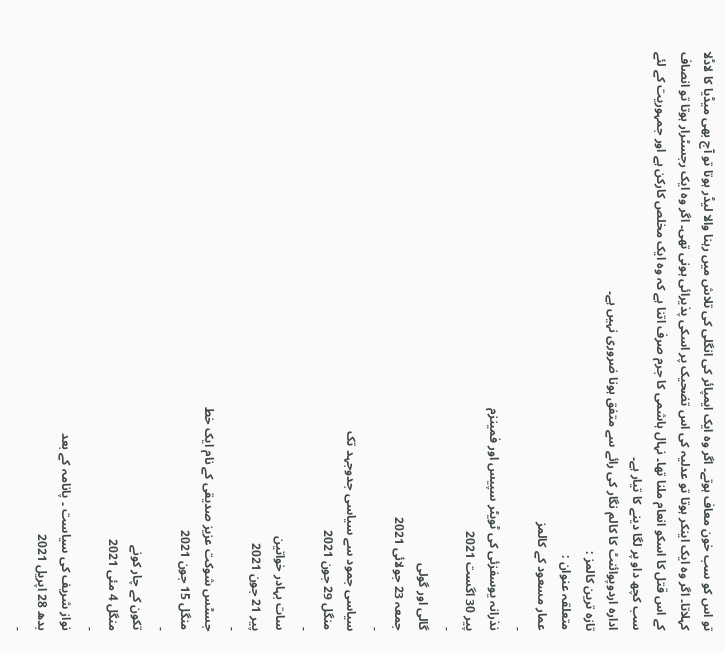تو اس کو سب خون معاف ہوتے۔ اگر وہ ایک ایمپائر کی انگلی کی تلاش میں رہنا والا لیڈر ہوتا تو آج بھی میڈیا کا لاڈلا کہلاتا۔ اگر وہ ایک اینکر ہوتا تو عدلیہ کی اس تضحیک پر اسکی پذیرائی ہونی تھی۔ اگر وہ ایک رجسٹرار ہوتا تو انصاف کے اس قتل کا اسکو انعام ملنا تھا۔ نہال ہاشمی کا جرم صرف اتنا ہے کہ وہ ایک مخلص کارکن ہے اور جمہوریت کے لئے سب کچھ داو پر لگا دینے کا تیار ہے۔
ادارہ اردوپوائنٹ کا کالم نگار کی رائے سے متفق ہونا ضروری نہیں ہے۔
تازہ ترین کالمز :
متعلقہ عنوان :
عمار مسعود کے کالمز
-
نذرانہ یوسفزئی کی ٹویٹر سپیس اور فمینزم
پیر 30 اگست 2021
-
گالی اور گولی
جمعہ 23 جولائی 2021
-
سیاسی جمود سے سیاسی جدوجہد تک
منگل 29 جون 2021
-
سات بہادر خواتین
پیر 21 جون 2021
-
جسٹس شوکت عزیز صدیقی کے نام ایک خط
منگل 15 جون 2021
-
تکون کے چار کونے
منگل 4 مئی 2021
-
نواز شریف کی سیاست ۔ پانامہ کے بعد
بدھ 28 اپریل 2021
-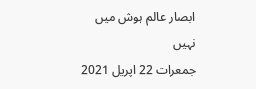ابصار عالم ہوش میں نہیں
جمعرات 22 اپریل 2021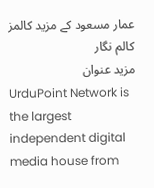عمار مسعود کے مزید کالمز
کالم نگار
مزید عنوان
UrduPoint Network is the largest independent digital media house from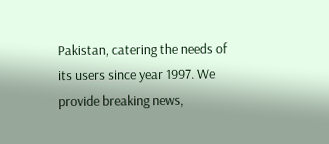Pakistan, catering the needs of its users since year 1997. We provide breaking news,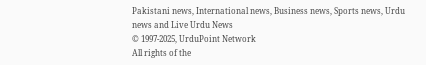Pakistani news, International news, Business news, Sports news, Urdu news and Live Urdu News
© 1997-2025, UrduPoint Network
All rights of the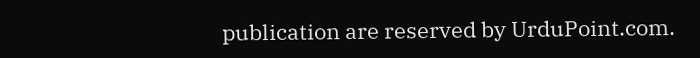publication are reserved by UrduPoint.com.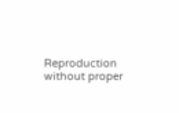Reproduction without proper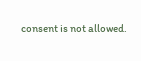consent is not allowed.